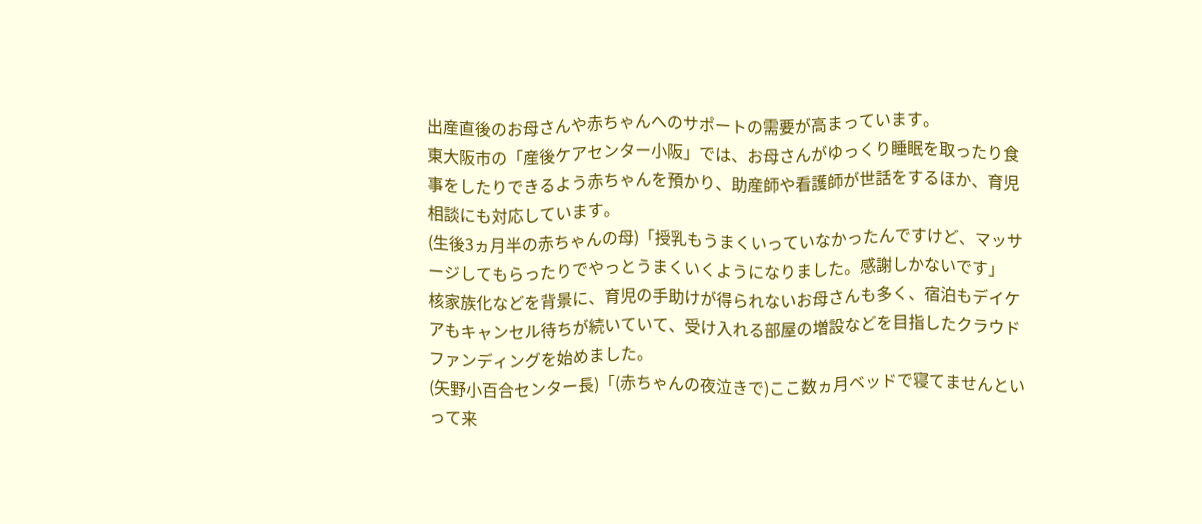出産直後のお母さんや赤ちゃんへのサポートの需要が高まっています。
東大阪市の「産後ケアセンター小阪」では、お母さんがゆっくり睡眠を取ったり食事をしたりできるよう赤ちゃんを預かり、助産師や看護師が世話をするほか、育児相談にも対応しています。
(生後3ヵ月半の赤ちゃんの母)「授乳もうまくいっていなかったんですけど、マッサージしてもらったりでやっとうまくいくようになりました。感謝しかないです」
核家族化などを背景に、育児の手助けが得られないお母さんも多く、宿泊もデイケアもキャンセル待ちが続いていて、受け入れる部屋の増設などを目指したクラウドファンディングを始めました。
(矢野小百合センター長)「(赤ちゃんの夜泣きで)ここ数ヵ月ベッドで寝てませんといって来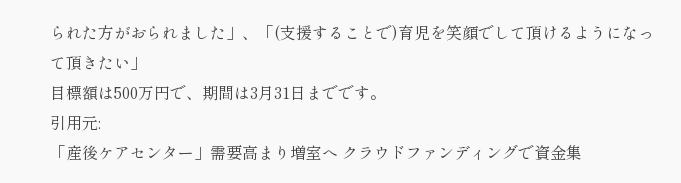られた方がおられました」、「(支援することで)育児を笑顔でして頂けるようになって頂きたい」
目標額は500万円で、期間は3月31日までです。
引用元:
「産後ケアセンター」需要高まり増室へ クラウドファンディングで資金集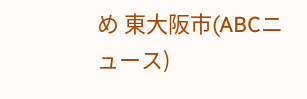め 東大阪市(ABCニュース)